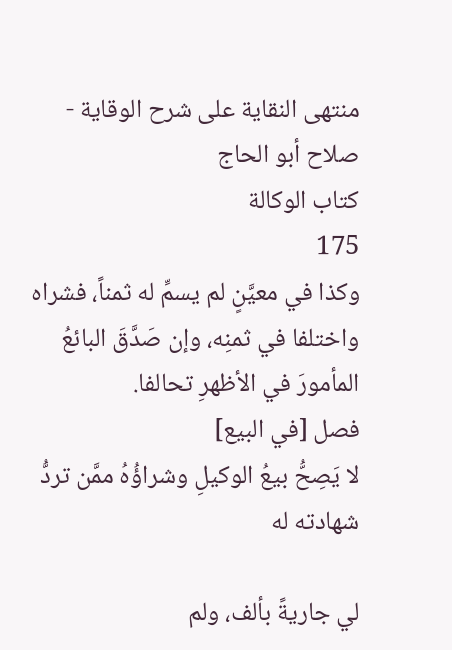منتهى النقاية على شرح الوقاية - صلاح أبو الحاج
كتاب الوكالة
175
وكذا في معيَّنٍ لم يسمِّ له ثمناً، فشراه واختلفا في ثمنِه، وإن صَدَّقَ البائعُ المأمورَ في الأظهرِ تحالفا.
فصل [في البيع]
لا يَصِحُّ بيعُ الوكيلِ وشراؤُهُ ممَّن تردُّ شهادته له

لي جاريةً بألف، ولم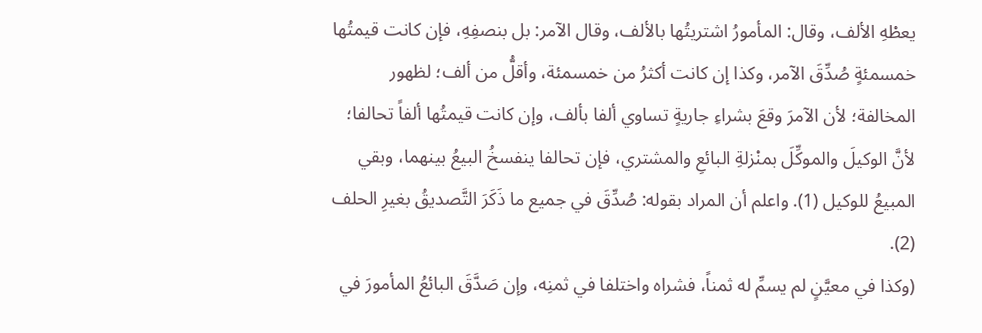يعطْهِ الألف، وقال: المأمورُ اشتريتُها بالألف، وقال الآمر: بل بنصفِهِ، فإن كانت قيمتُها خمسمئةٍ صُدِّقَ الآمر، وكذا إن كانت أكثرُ من خمسمئة، وأقلُّ من ألف؛ لظهور المخالفة؛ لأن الآمرَ وقعَ بشراءِ جاريةٍ تساوي ألفا بألف، وإن كانت قيمتُها ألفاً تحالفا؛ لأنَّ الوكيلَ والموكِّلَ بمنْزلةِ البائعِ والمشتري، فإن تحالفا ينفسخُ البيعُ بينهما، وبقي المبيعُ للوكيل (1). واعلم أن المراد بقوله: صُدِّقَ في جميع ما ذَكَرَ التَّصديقُ بغيرِ الحلف (2).
(وكذا في معيَّنٍ لم يسمِّ له ثمناً، فشراه واختلفا في ثمنِه، وإن صَدَّقَ البائعُ المأمورَ في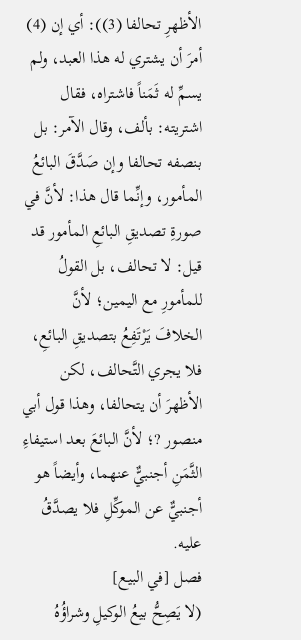الأظهرِ تحالفا (3)): أي إن (4) أمرَ أن يشتري له هذا العبد، ولم يسمِّ له ثَمَناً فاشتراه، فقال اشتريته: بألف، وقال الآمر: بل بنصفه تحالفا وإن صَدَّقَ البائعُ المأمور، وإنِّما قال هذا: لأنَّ في صورةِ تصديقِ البائعِ المأمور قد قيل: لا تحالف، بل القولُ للمأمورِ مع اليمين؛ لأنَّ الخلافَ يَرْتَفِعُ بتصديقِ البائعِ، فلا يجري التَّحالف، لكن الأظهرَ أن يتحالفا، وهذا قول أبي منصور ?؛ لأنَّ البائعَ بعد استيفاءِ الثَّمَنِ أجنبيٌّ عنهما، وأيضاً هو أجنبيٌّ عن الموكِّلِ فلا يصدَّقُ عليه.
فصل [في البيع]
(لا يَصِحُّ بيعُ الوكيلِ وشراؤُهُ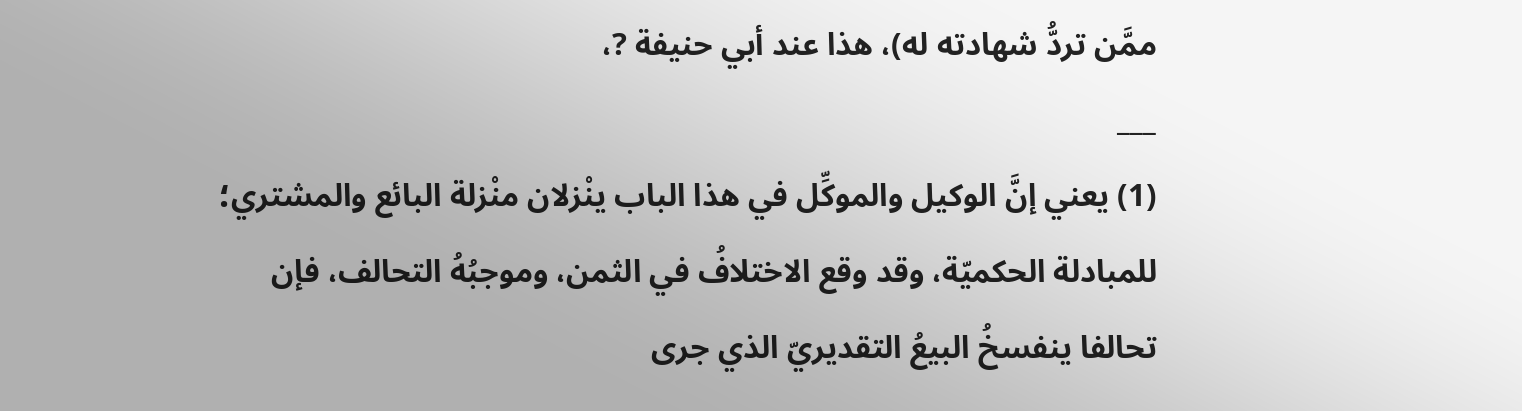ممَّن تردُّ شهادته له)، هذا عند أبي حنيفة ?،
___
(1) يعني إنَّ الوكيل والموكِّل في هذا الباب ينْزلان منْزلة البائع والمشتري؛ للمبادلة الحكميّة، وقد وقع الاختلافُ في الثمن، وموجبُهُ التحالف، فإن تحالفا ينفسخُ البيعُ التقديريّ الذي جرى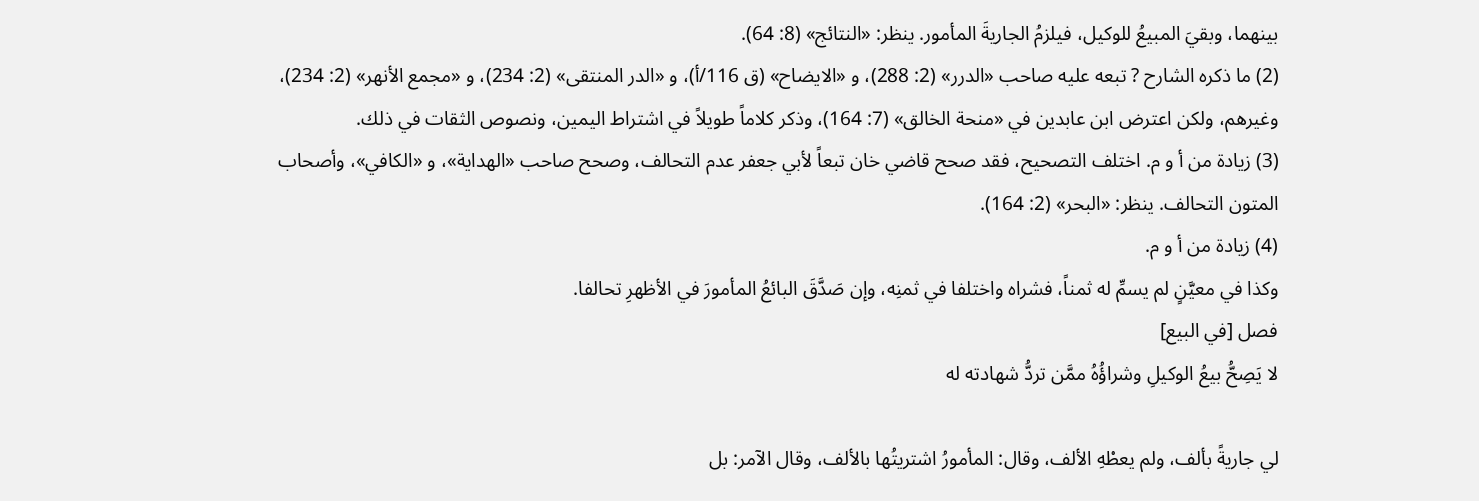بينهما، وبقيَ المبيعُ للوكيل، فيلزمُ الجاريةَ المأمور. ينظر: «النتائج» (8: 64).
(2) ما ذكره الشارح ? تبعه عليه صاحب «الدرر» (2: 288)، و «الايضاح» (ق 116/أ)، و «الدر المنتقى» (2: 234)، و «مجمع الأنهر» (2: 234)، وغيرهم، ولكن اعترض ابن عابدين في «منحة الخالق» (7: 164)، وذكر كلاماً طويلاً في اشتراط اليمين، ونصوص الثقات في ذلك.
(3) زيادة من أ و م. اختلف التصحيح، فقد صحح قاضي خان تبعاً لأبي جعفر عدم التحالف، وصحح صاحب «الهداية»، و «الكافي»، وأصحاب المتون التحالف. ينظر: «البحر» (2: 164).
(4) زيادة من أ و م.
وكذا في معيَّنٍ لم يسمِّ له ثمناً، فشراه واختلفا في ثمنِه، وإن صَدَّقَ البائعُ المأمورَ في الأظهرِ تحالفا.
فصل [في البيع]
لا يَصِحُّ بيعُ الوكيلِ وشراؤُهُ ممَّن تردُّ شهادته له

لي جاريةً بألف، ولم يعطْهِ الألف، وقال: المأمورُ اشتريتُها بالألف، وقال الآمر: بل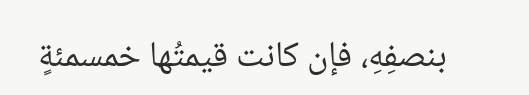بنصفِهِ، فإن كانت قيمتُها خمسمئةٍ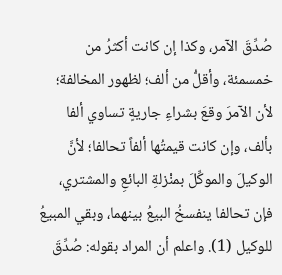صُدِّقَ الآمر، وكذا إن كانت أكثرُ من خمسمئة، وأقلُّ من ألف؛ لظهور المخالفة؛ لأن الآمرَ وقعَ بشراءِ جاريةٍ تساوي ألفا بألف، وإن كانت قيمتُها ألفاً تحالفا؛ لأنَّ الوكيلَ والموكِّلَ بمنْزلةِ البائعِ والمشتري، فإن تحالفا ينفسخُ البيعُ بينهما، وبقي المبيعُ للوكيل (1). واعلم أن المراد بقوله: صُدِّقَ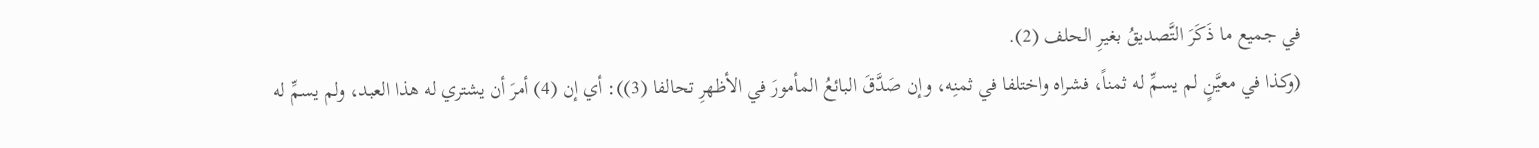في جميع ما ذَكَرَ التَّصديقُ بغيرِ الحلف (2).
(وكذا في معيَّنٍ لم يسمِّ له ثمناً، فشراه واختلفا في ثمنِه، وإن صَدَّقَ البائعُ المأمورَ في الأظهرِ تحالفا (3)): أي إن (4) أمرَ أن يشتري له هذا العبد، ولم يسمِّ له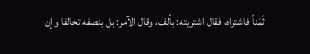ثَمَناً فاشتراه، فقال اشتريته: بألف، وقال الآمر: بل بنصفه تحالفا وإن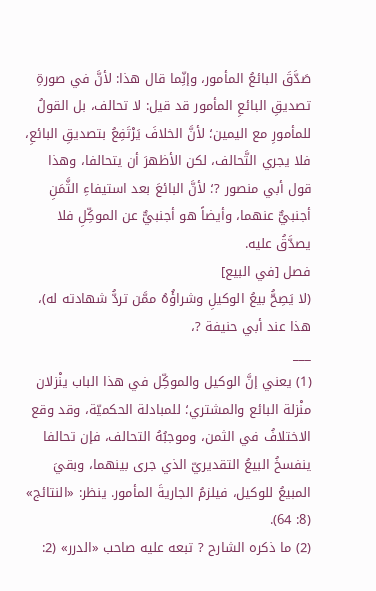صَدَّقَ البائعُ المأمور، وإنِّما قال هذا: لأنَّ في صورةِ تصديقِ البائعِ المأمور قد قيل: لا تحالف، بل القولُ للمأمورِ مع اليمين؛ لأنَّ الخلافَ يَرْتَفِعُ بتصديقِ البائعِ، فلا يجري التَّحالف، لكن الأظهرَ أن يتحالفا، وهذا قول أبي منصور ?؛ لأنَّ البائعَ بعد استيفاءِ الثَّمَنِ أجنبيٌّ عنهما، وأيضاً هو أجنبيٌّ عن الموكِّلِ فلا يصدَّقُ عليه.
فصل [في البيع]
(لا يَصِحُّ بيعُ الوكيلِ وشراؤُهُ ممَّن تردُّ شهادته له)، هذا عند أبي حنيفة ?،
___
(1) يعني إنَّ الوكيل والموكِّل في هذا الباب ينْزلان منْزلة البائع والمشتري؛ للمبادلة الحكميّة، وقد وقع الاختلافُ في الثمن، وموجبُهُ التحالف، فإن تحالفا ينفسخُ البيعُ التقديريّ الذي جرى بينهما، وبقيَ المبيعُ للوكيل، فيلزمُ الجاريةَ المأمور. ينظر: «النتائج» (8: 64).
(2) ما ذكره الشارح ? تبعه عليه صاحب «الدرر» (2: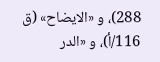288)، و «الايضاح» (ق 116/أ)، و «الدر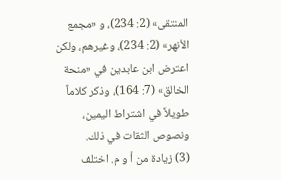المنتقى» (2: 234)، و «مجمع الأنهر» (2: 234)، وغيرهم، ولكن اعترض ابن عابدين في «منحة الخالق» (7: 164)، وذكر كلاماً طويلاً في اشتراط اليمين، ونصوص الثقات في ذلك.
(3) زيادة من أ و م. اختلف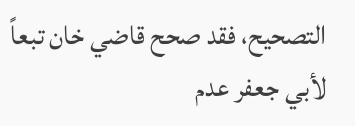التصحيح، فقد صحح قاضي خان تبعاً لأبي جعفر عدم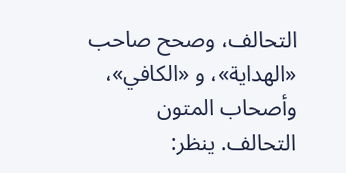التحالف، وصحح صاحب «الهداية»، و «الكافي»، وأصحاب المتون التحالف. ينظر: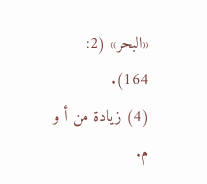«البحر» (2: 164).
(4) زيادة من أ و م.